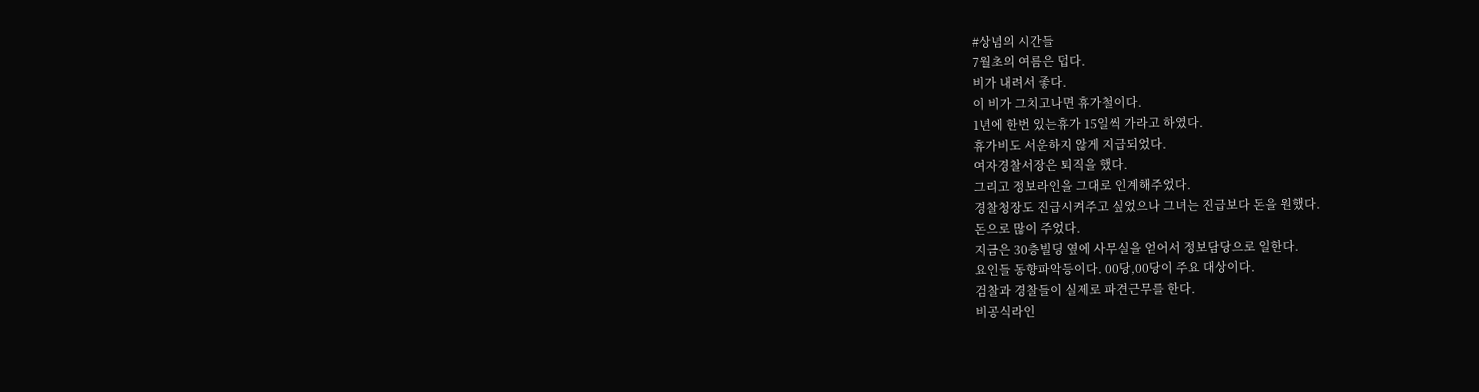#상념의 시간들
7월초의 여름은 덥다.
비가 내려서 좋다.
이 비가 그치고나면 휴가철이다.
1년에 한번 있는휴가 15일씩 가라고 하였다.
휴가비도 서운하지 않게 지급되었다.
여자경찰서장은 퇴직을 했다.
그리고 정보라인을 그대로 인계해주었다.
경찰청장도 진급시켜주고 싶었으나 그녀는 진급보다 돈을 원했다.
돈으로 많이 주었다.
지금은 30층빌딩 옆에 사무실을 얻어서 정보담당으로 일한다.
요인들 동향파악등이다. 00당,00당이 주요 대상이다.
검찰과 경찰들이 실제로 파견근무를 한다.
비공식라인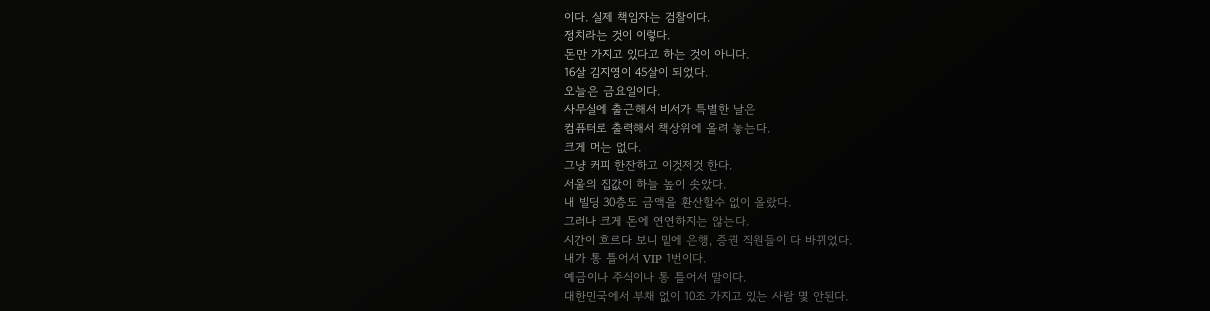이다. 실제 책임자는 검찰이다.
정치라는 것이 이렇다.
돈만 가지고 있다고 하는 것이 아니다.
16살 김지영이 45살이 되었다.
오늘은 금요일이다.
사무실에 출근해서 비서가 특별한 날은
컴퓨터로 출력해서 책상위에 올려 놓는다.
크게 머는 없다.
그냥 커피 한잔하고 이것저것 한다.
서울의 집값이 하늘 높이 솟았다.
내 빌딩 30층도 금액을 환산할수 없이 올랐다.
그러나 크게 돈에 연연하지는 않는다.
시간이 흐르다 보니 밑에 은행, 증권 직원들이 다 바뀌었다.
내가 통 틀어서 VIP 1번이다.
예금이나 주식이나 통 틀어서 말이다.
대한민국에서 부채 없이 10조 가지고 있는 사람 몇 안된다.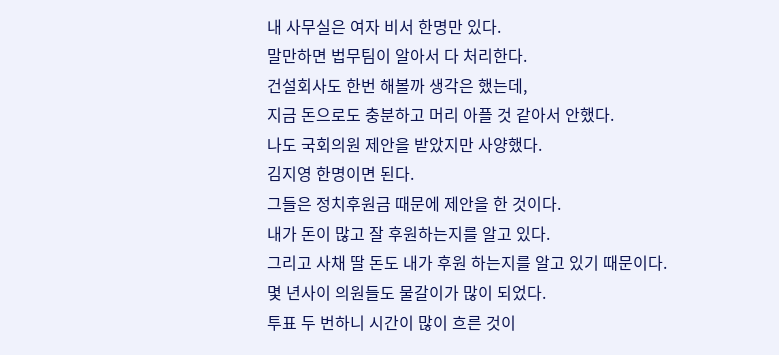내 사무실은 여자 비서 한명만 있다.
말만하면 법무팀이 알아서 다 처리한다.
건설회사도 한번 해볼까 생각은 했는데,
지금 돈으로도 충분하고 머리 아플 것 같아서 안했다.
나도 국회의원 제안을 받았지만 사양했다.
김지영 한명이면 된다.
그들은 정치후원금 때문에 제안을 한 것이다.
내가 돈이 많고 잘 후원하는지를 알고 있다.
그리고 사채 딸 돈도 내가 후원 하는지를 알고 있기 때문이다.
몇 년사이 의원들도 물갈이가 많이 되었다.
투표 두 번하니 시간이 많이 흐른 것이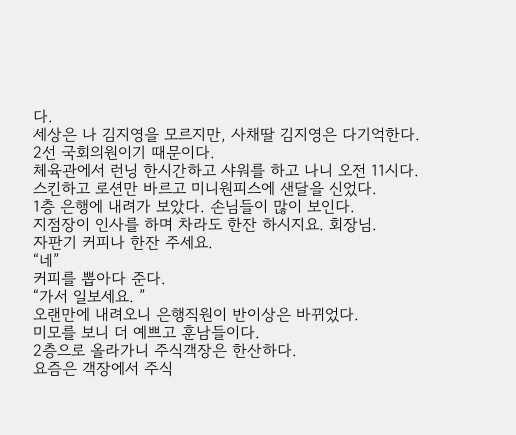다.
세상은 나 김지영을 모르지만, 사채딸 김지영은 다기억한다.
2선 국회의원이기 때문이다.
체육관에서 런닝 한시간하고 샤워를 하고 나니 오전 11시다.
스킨하고 로션만 바르고 미니원피스에 샌달을 신었다.
1층 은행에 내려가 보았다. 손님들이 많이 보인다.
지점장이 인사를 하며 차라도 한잔 하시지요. 회장님.
자판기 커피나 한잔 주세요.
“네”
커피를 뽑아다 준다.
“가서 일보세요. ”
오랜만에 내려오니 은행직원이 반이상은 바뀌었다.
미모를 보니 더 예쁘고 훈남들이다.
2층으로 올라가니 주식객장은 한산하다.
요즘은 객장에서 주식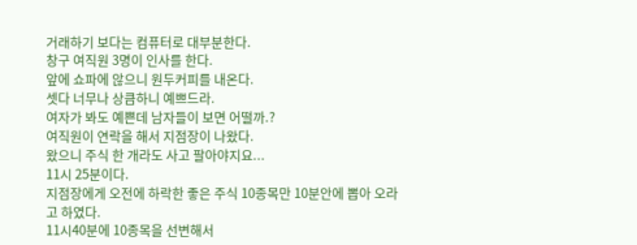거래하기 보다는 컴퓨터로 대부분한다.
창구 여직원 3명이 인사를 한다.
앞에 쇼파에 않으니 원두커피를 내온다.
셋다 너무나 상큼하니 예쁘드라.
여자가 봐도 예쁜데 남자들이 보면 어떨까.?
여직원이 연락을 해서 지점장이 나왔다.
왔으니 주식 한 개라도 사고 팔아야지요...
11시 25분이다.
지점장에게 오전에 하락한 좋은 주식 10종목만 10분안에 뽑아 오라고 하였다.
11시40분에 10종목을 선변해서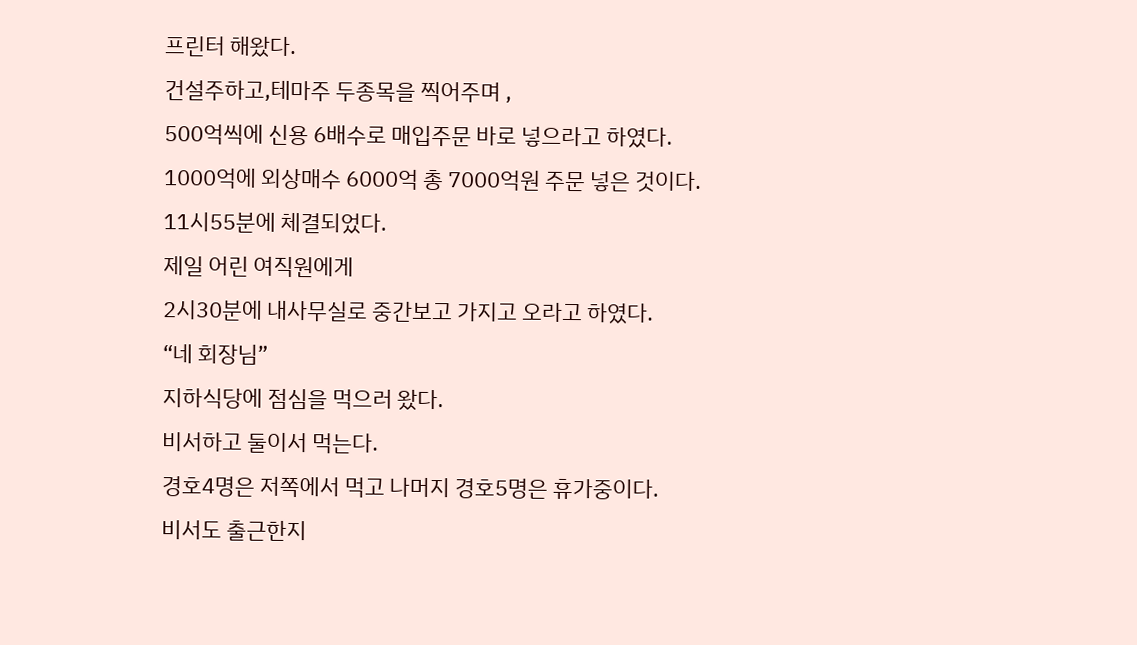프린터 해왔다.
건설주하고,테마주 두종목을 찍어주며 ,
500억씩에 신용 6배수로 매입주문 바로 넣으라고 하였다.
1000억에 외상매수 6000억 총 7000억원 주문 넣은 것이다.
11시55분에 체결되었다.
제일 어린 여직원에게
2시30분에 내사무실로 중간보고 가지고 오라고 하였다.
“네 회장님”
지하식당에 점심을 먹으러 왔다.
비서하고 둘이서 먹는다.
경호4명은 저쪽에서 먹고 나머지 경호5명은 휴가중이다.
비서도 출근한지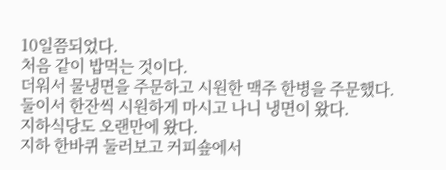10일쯤되었다.
처음 같이 밥먹는 것이다.
더워서 물냉면을 주문하고 시원한 맥주 한병을 주문했다.
둘이서 한잔씩 시원하게 마시고 나니 냉면이 왔다.
지하식당도 오랜만에 왔다.
지하 한바퀴 둘러보고 커피숖에서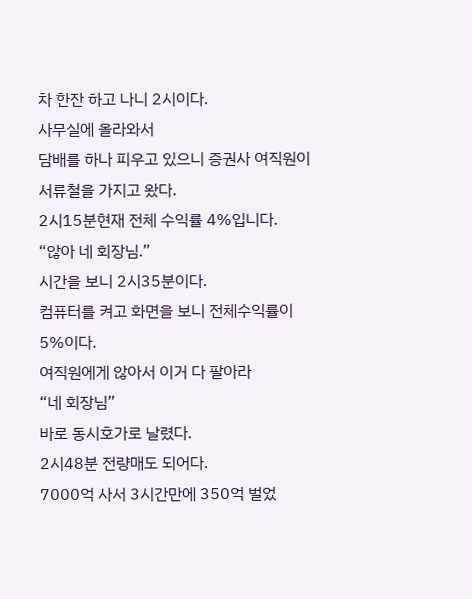차 한잔 하고 나니 2시이다.
사무실에 올라와서
담배를 하나 피우고 있으니 증권사 여직원이 서류철을 가지고 왔다.
2시15분현재 전체 수익률 4%입니다.
“않아 네 회장님.”
시간을 보니 2시35분이다.
컴퓨터를 켜고 화면을 보니 전체수익률이 5%이다.
여직원에게 않아서 이거 다 팔아라
“네 회장님”
바로 동시호가로 날렸다.
2시48분 전량매도 되어다.
7000억 사서 3시간만에 350억 벌었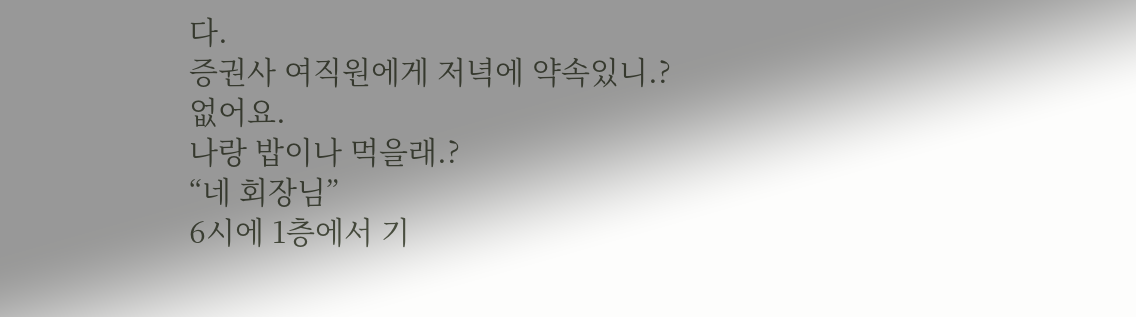다.
증권사 여직원에게 저녁에 약속있니.?
없어요.
나랑 밥이나 먹을래.?
“네 회장님”
6시에 1층에서 기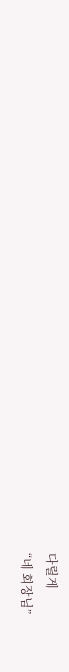다릴게
“네 회장님”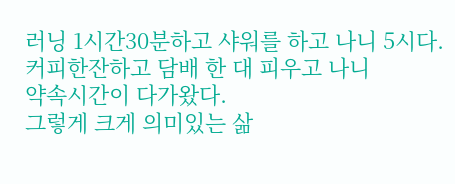러닝 1시간30분하고 샤워를 하고 나니 5시다.
커피한잔하고 담배 한 대 피우고 나니
약속시간이 다가왔다.
그렇게 크게 의미있는 삶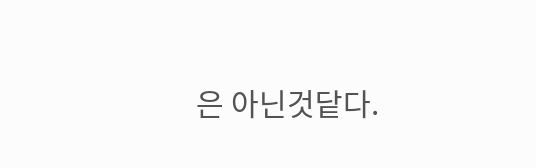은 아닌것닽다.